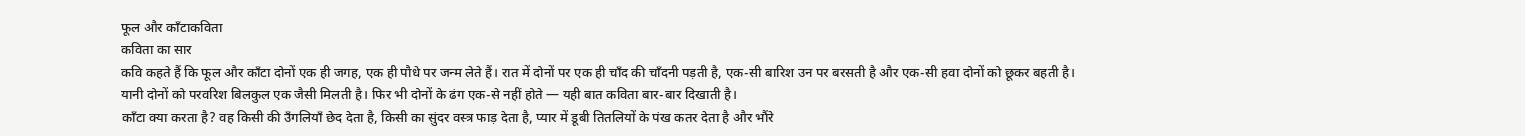फूल और काँटाकविता
कविता का सार
कवि कहते हैं कि फूल और काँटा दोनों एक ही जगह, एक ही पौधे पर जन्म लेते हैं। रात में दोनों पर एक ही चाँद की चाँदनी पड़ती है, एक-सी बारिश उन पर बरसती है और एक-सी हवा दोनों को छूकर बहती है।
यानी दोनों को परवरिश बिलकुल एक जैसी मिलती है। फिर भी दोनों के ढंग एक-से नहीं होते — यही बात कविता बार-बार दिखाती है।
काँटा क्या करता है? वह किसी की उँगलियाँ छेद देता है, किसी का सुंदर वस्त्र फाड़ देता है, प्यार में डूबी तितलियों के पंख कतर देता है और भौंरे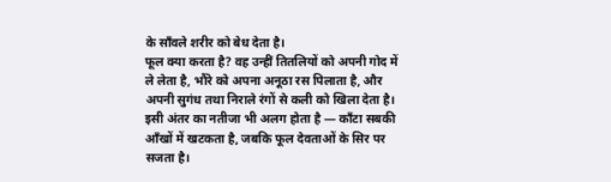के साँवले शरीर को बेध देता है।
फूल क्या करता है? वह उन्हीं तितलियों को अपनी गोद में ले लेता है, भौंरे को अपना अनूठा रस पिलाता है, और अपनी सुगंध तथा निराले रंगों से कली को खिला देता है।
इसी अंतर का नतीजा भी अलग होता है — काँटा सबकी आँखों में खटकता है, जबकि फूल देवताओं के सिर पर सजता है।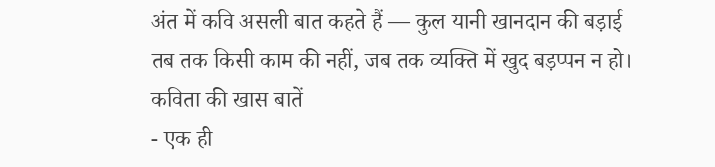अंत में कवि असली बात कहते हैं — कुल यानी खानदान की बड़ाई तब तक किसी काम की नहीं, जब तक व्यक्ति में खुद बड़प्पन न हो।
कविता की खास बातें
- एक ही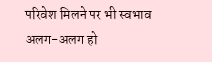परिवेश मिलने पर भी स्वभाव अलग-अलग हो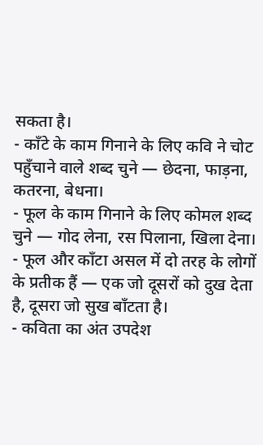सकता है।
- काँटे के काम गिनाने के लिए कवि ने चोट पहुँचाने वाले शब्द चुने — छेदना, फाड़ना, कतरना, बेधना।
- फूल के काम गिनाने के लिए कोमल शब्द चुने — गोद लेना, रस पिलाना, खिला देना।
- फूल और काँटा असल में दो तरह के लोगों के प्रतीक हैं — एक जो दूसरों को दुख देता है, दूसरा जो सुख बाँटता है।
- कविता का अंत उपदेश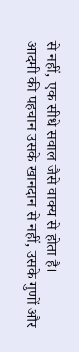से नहीं, एक सीधे सवाल जैसे वाक्य से होता है।
आदमी की पहचान उसके खानदान से नहीं, उसके गुणों और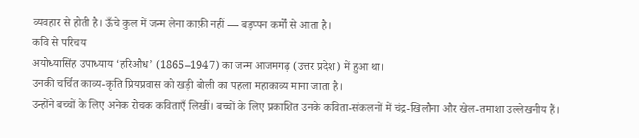व्यवहार से होती है। ऊँचे कुल में जन्म लेना काफ़ी नहीं — बड़प्पन कर्मों से आता है।
कवि से परिचय
अयोध्यासिंह उपाध्याय ‘हरिऔध’ (1865–1947) का जन्म आजमगढ़ (उत्तर प्रदेश) में हुआ था।
उनकी चर्चित काव्य-कृति प्रियप्रवास को खड़ी बोली का पहला महाकाव्य माना जाता है।
उन्होंने बच्चों के लिए अनेक रोचक कविताएँ लिखीं। बच्चों के लिए प्रकाशित उनके कविता-संकलनों में चंद्र-खिलौना और खेल-तमाशा उल्लेखनीय हैं।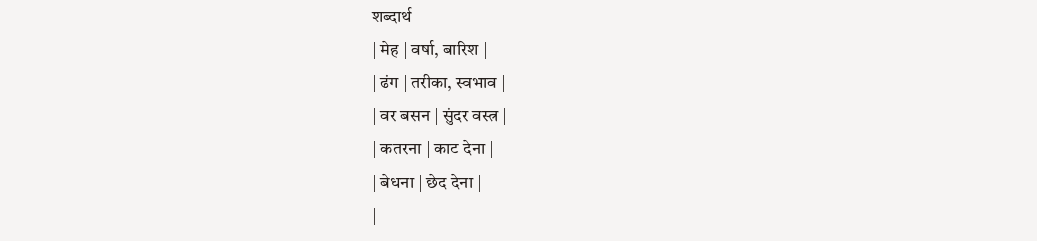शब्दार्थ
| मेह | वर्षा, बारिश |
| ढंग | तरीका, स्वभाव |
| वर बसन | सुंदर वस्त्र |
| कतरना | काट देना |
| बेधना | छेद देना |
|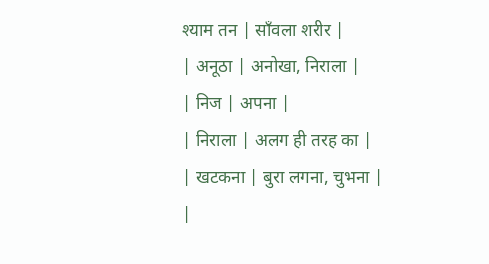श्याम तन | साँवला शरीर |
| अनूठा | अनोखा, निराला |
| निज | अपना |
| निराला | अलग ही तरह का |
| खटकना | बुरा लगना, चुभना |
|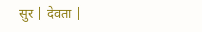सुर | देवता |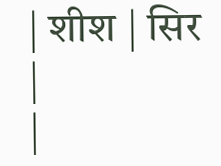| शीश | सिर |
|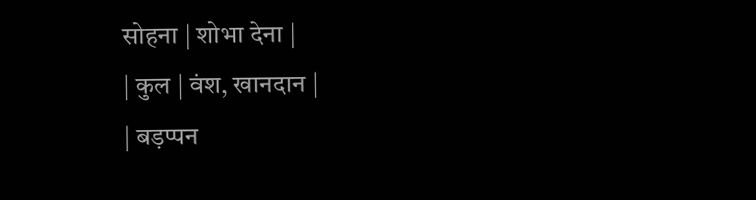सोहना | शोभा देना |
| कुल | वंश, खानदान |
| बड़प्पन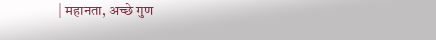| महानता, अच्छे गुण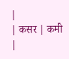|
| कसर | कमी |